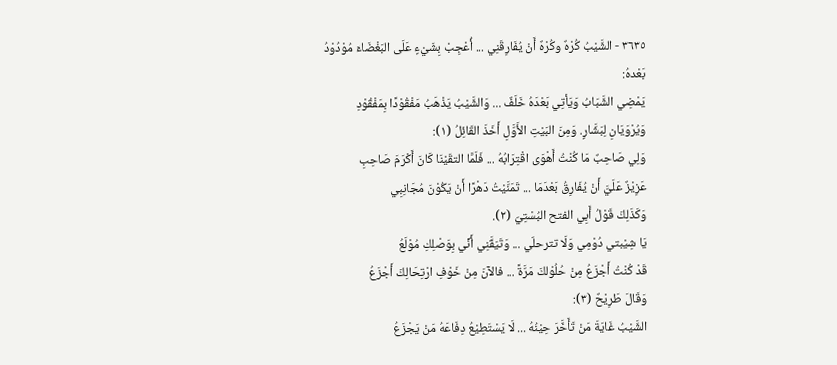٣٦٣٥ - الشَّيْبُ كُرْهٌ وكُرْهٌ أَنْ يُفَارِقَنِي ... أُعْجِبْ بِشَيْءٍ عَلَى البَغْضَاءَ مُوْدُوْدُ
بَعْدهُ:
يَمْضِي الشَّبَابُ وَيَأتِي بَعْدَهُ خَلَفٌ ... وَالشَّيْبُ يَذْهَبُ مَفْقُوْدًا بِمَفْقُوْدِ
وَيُرْوَيَانِ لِبَشَّارٍ. وَمِنَ البَيْتِ الأَوَّلِ أَخَذَ القَائِلُ (١):
وَلِي صَاحِبٌ مَا كُنْتُ أَهْوَى اقْتِرَابُهُ ... فَلَمَّا التقَيْنَا كَانَ أَكْرَمَ صَاحِبِ
عَزِيْزٌ عَلَيَّ أَنْ يُفَارِقُ بَعْدَمَا ... تَمَنَّيْتُ دَهْرًا أَنْ يَكُوْنَ مُجَانِبِي
وَكَذَلِكَ قَوْلُ أَبِي الفتح البُسْتِيّ (٢).
يَا شِيْبتي دُوْمِي وَلَا تترحلّي ... وَتَيَقَّنِي أَنِّي بِوَصْلِكِ مُوْلَعُ
قَدْ كُنْتُ أَجْزَعُ مِنْ حُلُوْلكَ مَرَّةً ... فالآنَ مِنْ خَوْفِ ارْتِحَالِكَ أَجْزَعُ
وَقَالَ طَرِيْحٌ (٣):
الشَّيْبُ غَايَةَ مَنْ تَأَخَّرَ حِيْنُهُ ... لَا يَسْتَطِيْعُ دِفَاعَهُ مَنْ يَجْزَعُ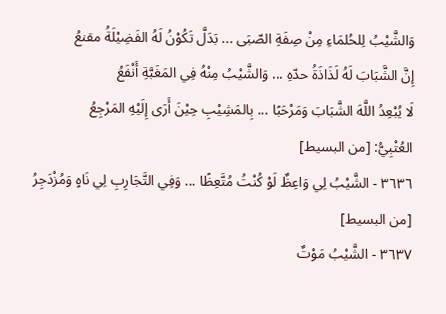وَالشَّيْبُ لِلحُلمَاءِ مِنْ صِفَةِ الصّبَى ... بَدَلَّ تَكُوْنُ لَهُ الفَضِيْلَةُ مقنعُ
إِنَّ الشَّبَابَ لَهُ لَذَاذَةُ حدّهِ ... وَالشَّيْبُ مِنْهُ فِي المَغَبَّةِ أَنْفَعُ
لَا يُبْعِدُ اللَّهَ الشَّبَابَ وَمَرْحَبًا ... بِالمَشِيْبِ حِيْنَ أَرَى إِلَيْهِ المَرْجِعُ
العُتْبِيُّ: [من البسيط]
٣٦٣٦ - الشَّيْبُ لِي وَاعِظٌ لَوْ كُنْتُ مُتَّعِظًا ... وَفِي التَّجَارِبِ لِي نَاهٍ وَمُزْدَجِرُ
[من البسيط]
٣٦٣٧ - الشَّيْبُ مَوْتٌ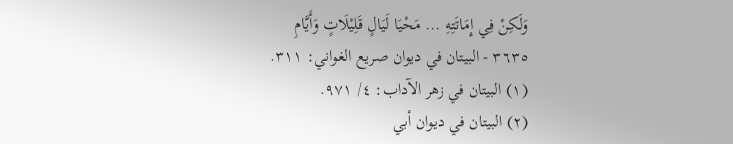وَلَكِنْ فِي إِمَاتَتِهِ ... مَحْيَا لَيَالٍ قَلِيْلَاتٍ وَأَيَّامِ
٣٦٣٥ - البيتان في ديوان صريع الغواني: ٣١١.
(١) البيتان في زهر الآداب: ٤/ ٩٧١.
(٢) البيتان في ديوان أبي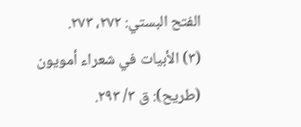الفتح البستي: ٢٧٢، ٢٧٣.
(٣) الأبيات في شعراء أمويون (طريح): ق ٣/ ٢٩٣.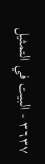٣٦٣٧ - البيت في التمثيل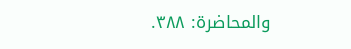والمحاضرة: ٣٨٨.